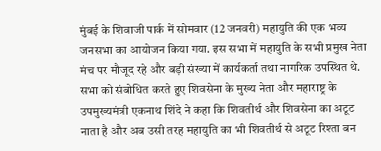मुंबई के शिवाजी पार्क में सोमवार (12 जनवरी) महायुति की एक भव्य जनसभा का आयोजन किया गया. इस सभा में महायुति के सभी प्रमुख नेता मंच पर मौजूद रहे और बड़ी संख्या में कार्यकर्ता तथा नागरिक उपस्थित थे.
सभा को संबोधित करते हुए शिवसेना के मुख्य नेता और महाराष्ट्र के उपमुख्यमंत्री एकनाथ शिंदे ने कहा कि शिवतीर्थ और शिवसेना का अटूट नाता है और अब उसी तरह महायुति का भी शिवतीर्थ से अटूट रिश्ता बन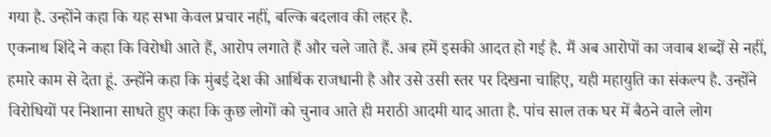गया है. उन्होंने कहा कि यह सभा केवल प्रचार नहीं, बल्कि बदलाव की लहर है.
एकनाथ शिंदे ने कहा कि विरोधी आते हैं, आरोप लगाते हैं और चले जाते हैं. अब हमें इसकी आदत हो गई है. मैं अब आरोपों का जवाब शब्दों से नहीं, हमारे काम से देता हूं. उन्होंने कहा कि मुंबई देश की आर्थिक राजधानी है और उसे उसी स्तर पर दिखना चाहिए, यही महायुति का संकल्प है. उन्होंने विरोधियों पर निशाना साधते हुए कहा कि कुछ लोगों को चुनाव आते ही मराठी आदमी याद आता है. पांच साल तक घर में बैठने वाले लोग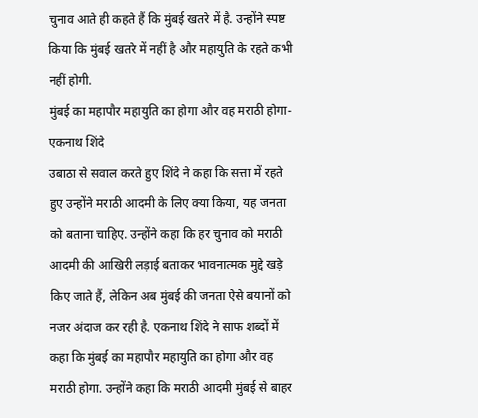चुनाव आते ही कहते हैं कि मुंबई खतरे में है. उन्होंने स्पष्ट किया कि मुंबई खतरे में नहीं है और महायुति के रहते कभी नहीं होगी.
मुंबई का महापौर महायुति का होगा और वह मराठी होगा- एकनाथ शिंदे
उबाठा से सवाल करते हुए शिंदे ने कहा कि सत्ता में रहते हुए उन्होंने मराठी आदमी के लिए क्या किया, यह जनता को बताना चाहिए. उन्होंने कहा कि हर चुनाव को मराठी आदमी की आखिरी लड़ाई बताकर भावनात्मक मुद्दे खड़े किए जाते हैं, लेकिन अब मुंबई की जनता ऐसे बयानों को नजर अंदाज कर रही है. एकनाथ शिंदे ने साफ शब्दों में कहा कि मुंबई का महापौर महायुति का होगा और वह मराठी होगा. उन्होंने कहा कि मराठी आदमी मुंबई से बाहर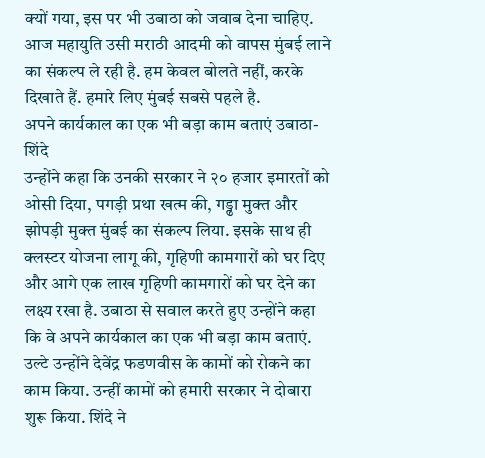क्यों गया, इस पर भी उबाठा को जवाब देना चाहिए. आज महायुति उसी मराठी आदमी को वापस मुंबई लाने का संकल्प ले रही है. हम केवल बोलते नहीं, करके दिखाते हैं. हमारे लिए मुंबई सबसे पहले है.
अपने कार्यकाल का एक भी बड़ा काम बताएं उबाठा- शिंदे
उन्होंने कहा कि उनकी सरकार ने २० हजार इमारतों को ओसी दिया, पगड़ी प्रथा खत्म की, गड्ढा मुक्त और झोपड़ी मुक्त मुंबई का संकल्प लिया. इसके साथ ही क्लस्टर योजना लागू की, गृहिणी कामगारों को घर दिए और आगे एक लाख गृहिणी कामगारों को घर देने का लक्ष्य रखा है. उबाठा से सवाल करते हुए उन्होंने कहा कि वे अपने कार्यकाल का एक भी बड़ा काम बताएं. उल्टे उन्होंने देवेंद्र फडणवीस के कामों को रोकने का काम किया. उन्हीं कामों को हमारी सरकार ने दोबारा शुरू किया. शिंदे ने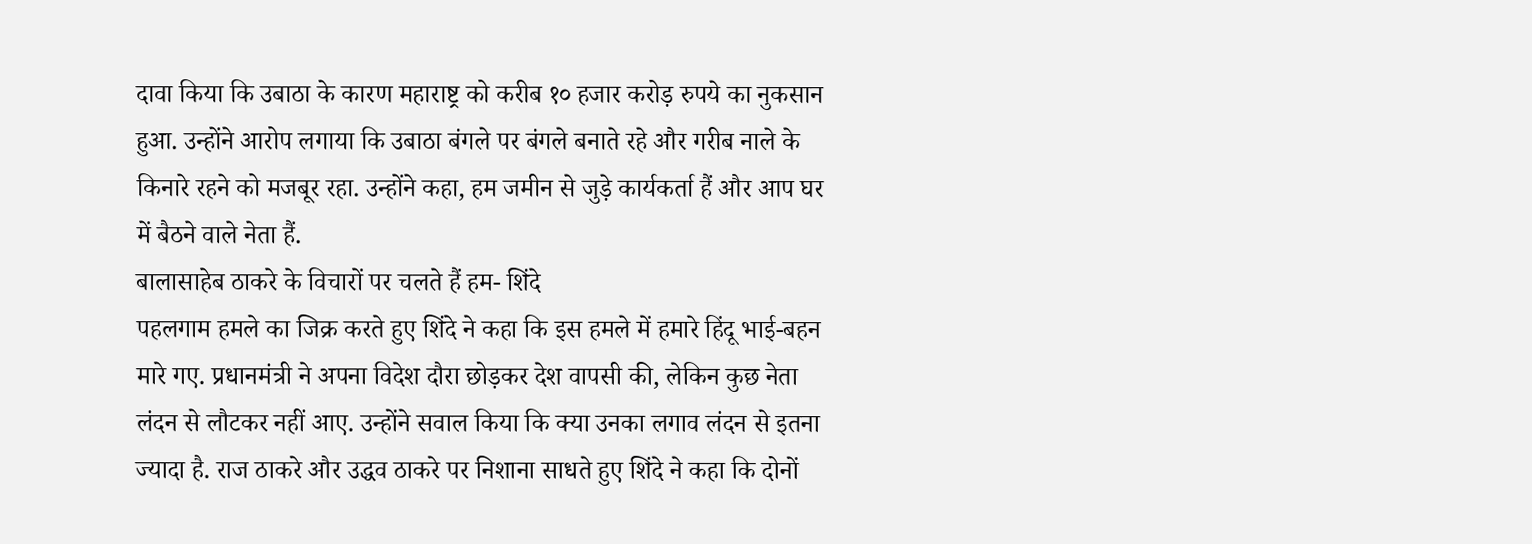दावा किया कि उबाठा के कारण महाराष्ट्र को करीब १० हजार करोड़ रुपये का नुकसान हुआ. उन्होंने आरोप लगाया कि उबाठा बंगले पर बंगले बनाते रहे और गरीब नाले के किनारे रहने को मजबूर रहा. उन्होंने कहा, हम जमीन से जुड़े कार्यकर्ता हैं और आप घर में बैठने वाले नेता हैं.
बालासाहेब ठाकरे के विचारों पर चलते हैं हम- शिंदे
पहलगाम हमले का जिक्र करते हुए शिंदे ने कहा कि इस हमले में हमारे हिंदू भाई-बहन मारे गए. प्रधानमंत्री ने अपना विदेश दौरा छोड़कर देश वापसी की, लेकिन कुछ नेता लंदन से लौटकर नहीं आए. उन्होंने सवाल किया कि क्या उनका लगाव लंदन से इतना ज्यादा है. राज ठाकरे और उद्धव ठाकरे पर निशाना साधते हुए शिंदे ने कहा कि दोनों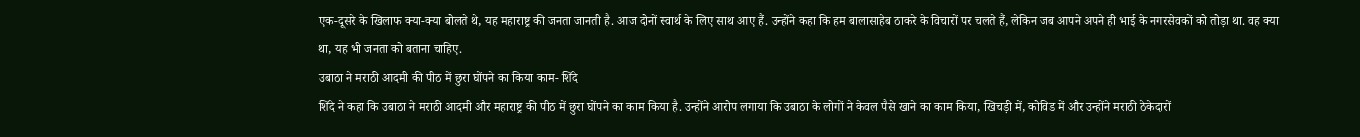एक-दूसरे के खिलाफ क्या-क्या बोलते थे, यह महाराष्ट्र की जनता जानती है. आज दोनों स्वार्थ के लिए साथ आए हैं. उन्होंने कहा कि हम बालासाहेब ठाकरे के विचारों पर चलते हैं, लेकिन जब आपने अपने ही भाई के नगरसेवकों को तोड़ा था. वह क्या था, यह भी जनता को बताना चाहिए.
उबाठा ने मराठी आदमी की पीठ में छुरा घोंपने का किया काम- शिंदे
शिंदे ने कहा कि उबाठा ने मराठी आदमी और महाराष्ट्र की पीठ में छुरा घोंपने का काम किया है. उन्होंने आरोप लगाया कि उबाठा के लोगों ने केवल पैसे खाने का काम किया, खिचड़ी में, कोविड में और उन्होंने मराठी ठेकेदारों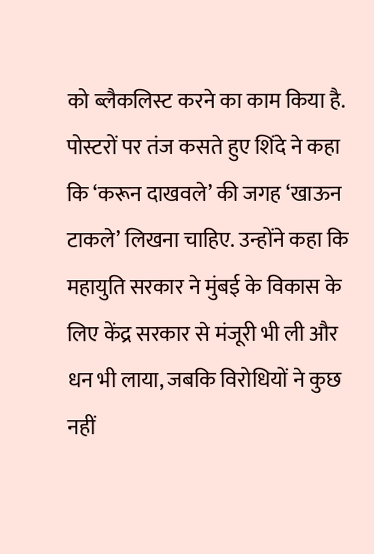को ब्लैकलिस्ट करने का काम किया है. पोस्टरों पर तंज कसते हुए शिंदे ने कहा कि ‘करून दाखवले’ की जगह ‘खाऊन टाकले’ लिखना चाहिए. उन्होंने कहा कि महायुति सरकार ने मुंबई के विकास के लिए केंद्र सरकार से मंजूरी भी ली और धन भी लाया, जबकि विरोधियों ने कुछ नहीं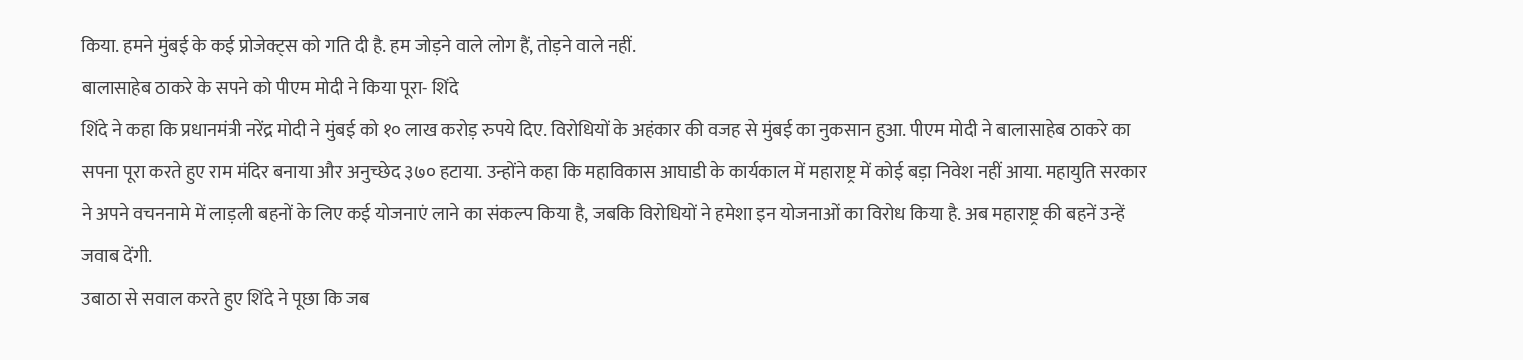किया. हमने मुंबई के कई प्रोजेक्ट्स को गति दी है. हम जोड़ने वाले लोग हैं, तोड़ने वाले नहीं.
बालासाहेब ठाकरे के सपने को पीएम मोदी ने किया पूरा- शिंदे
शिंदे ने कहा कि प्रधानमंत्री नरेंद्र मोदी ने मुंबई को १० लाख करोड़ रुपये दिए. विरोधियों के अहंकार की वजह से मुंबई का नुकसान हुआ. पीएम मोदी ने बालासाहेब ठाकरे का सपना पूरा करते हुए राम मंदिर बनाया और अनुच्छेद ३७० हटाया. उन्होंने कहा कि महाविकास आघाडी के कार्यकाल में महाराष्ट्र में कोई बड़ा निवेश नहीं आया. महायुति सरकार ने अपने वचननामे में लाड़ली बहनों के लिए कई योजनाएं लाने का संकल्प किया है, जबकि विरोधियों ने हमेशा इन योजनाओं का विरोध किया है. अब महाराष्ट्र की बहनें उन्हें जवाब देंगी.
उबाठा से सवाल करते हुए शिंदे ने पूछा कि जब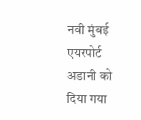नवी मुंबई एयरपोर्ट अडानी को दिया गया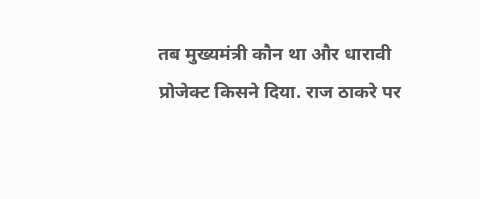तब मुख्यमंत्री कौन था और धारावी प्रोजेक्ट किसने दिया. राज ठाकरे पर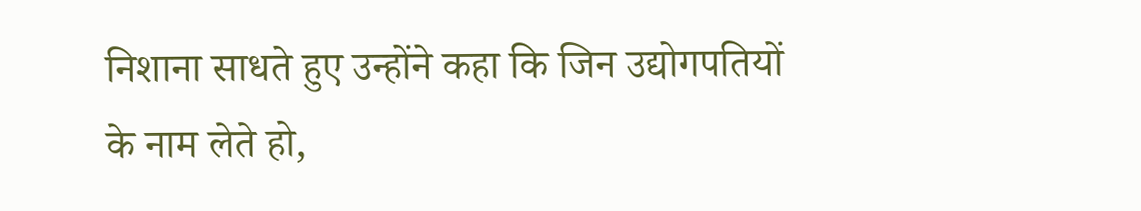निशाना साधते हुए उन्होंने कहा कि जिन उद्योगपतियों के नाम लेते हो,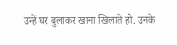उन्हें घर बुलाकर खाना खिलाते हो. उनके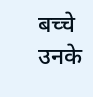बच्चे उनके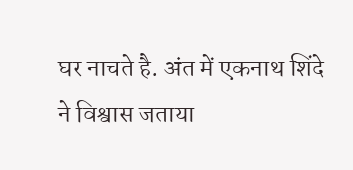घर नाचते है. अंत में एकनाथ शिंदे ने विश्वास जताया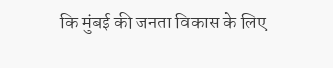कि मुंबई की जनता विकास के लिए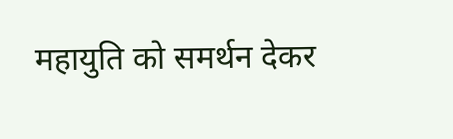महायुति को समर्थन देकर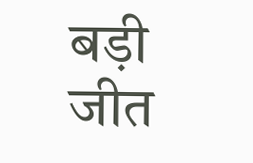बड़ी जीत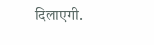दिलाएगी.